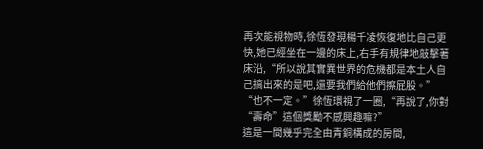再次能視物時,徐恆發現楊千凌恢復地比自己更快,她已經坐在一邊的床上,右手有規律地敲擊著床沿,“所以說其實異世界的危機都是本土人自己搞出來的是吧,還要我們給他們擦屁股。”
“也不一定。”徐恆環視了一圈,“再說了,你對“壽命”這個獎勵不感興趣嘛?”
這是一間幾乎完全由青銅構成的房間,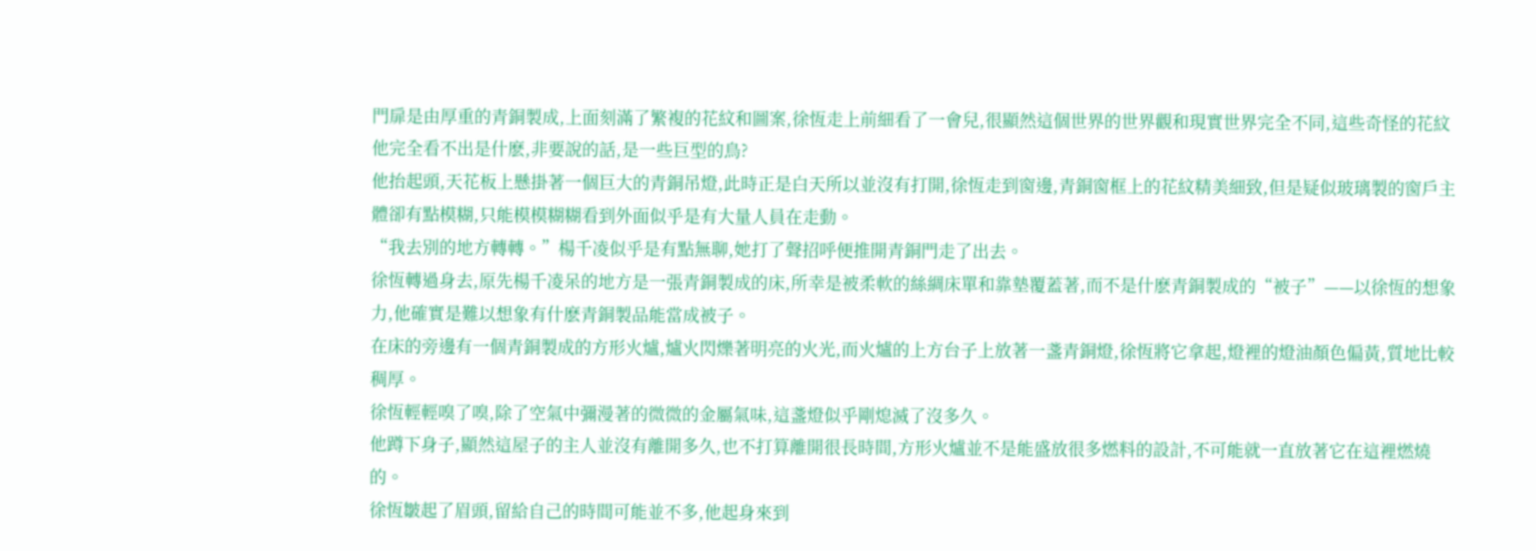門扉是由厚重的青銅製成,上面刻滿了繁複的花紋和圖案,徐恆走上前細看了一會兒,很顯然這個世界的世界觀和現實世界完全不同,這些奇怪的花紋他完全看不出是什麽,非要說的話,是一些巨型的鳥?
他抬起頭,天花板上懸掛著一個巨大的青銅吊燈,此時正是白天所以並沒有打開,徐恆走到窗邊,青銅窗框上的花紋精美細致,但是疑似玻璃製的窗戶主體卻有點模糊,只能模模糊糊看到外面似乎是有大量人員在走動。
“我去別的地方轉轉。”楊千凌似乎是有點無聊,她打了聲招呼便推開青銅門走了出去。
徐恆轉過身去,原先楊千凌呆的地方是一張青銅製成的床,所幸是被柔軟的絲綢床單和靠墊覆蓋著,而不是什麽青銅製成的“被子”——以徐恆的想象力,他確實是難以想象有什麽青銅製品能當成被子。
在床的旁邊有一個青銅製成的方形火爐,爐火閃爍著明亮的火光,而火爐的上方台子上放著一盞青銅燈,徐恆將它拿起,燈裡的燈油顏色偏黃,質地比較稠厚。
徐恆輕輕嗅了嗅,除了空氣中彌漫著的微微的金屬氣味,這盞燈似乎剛熄滅了沒多久。
他蹲下身子,顯然這屋子的主人並沒有離開多久,也不打算離開很長時間,方形火爐並不是能盛放很多燃料的設計,不可能就一直放著它在這裡燃燒的。
徐恆皺起了眉頭,留給自己的時間可能並不多,他起身來到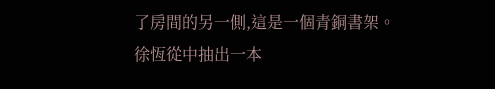了房間的另一側,這是一個青銅書架。
徐恆從中抽出一本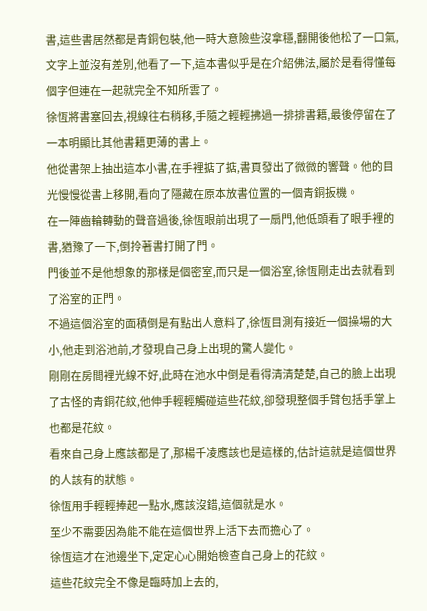書,這些書居然都是青銅包裝,他一時大意險些沒拿穩,翻開後他松了一口氣,文字上並沒有差別,他看了一下,這本書似乎是在介紹佛法,屬於是看得懂每個字但連在一起就完全不知所雲了。
徐恆將書塞回去,視線往右稍移,手隨之輕輕拂過一排排書籍,最後停留在了一本明顯比其他書籍更薄的書上。
他從書架上抽出這本小書,在手裡掂了掂,書頁發出了微微的響聲。他的目光慢慢從書上移開,看向了隱藏在原本放書位置的一個青銅扳機。
在一陣齒輪轉動的聲音過後,徐恆眼前出現了一扇門,他低頭看了眼手裡的書,猶豫了一下,倒拎著書打開了門。
門後並不是他想象的那樣是個密室,而只是一個浴室,徐恆剛走出去就看到了浴室的正門。
不過這個浴室的面積倒是有點出人意料了,徐恆目測有接近一個操場的大小,他走到浴池前,才發現自己身上出現的驚人變化。
剛剛在房間裡光線不好,此時在池水中倒是看得清清楚楚,自己的臉上出現了古怪的青銅花紋,他伸手輕輕觸碰這些花紋,卻發現整個手臂包括手掌上也都是花紋。
看來自己身上應該都是了,那楊千凌應該也是這樣的,估計這就是這個世界的人該有的狀態。
徐恆用手輕輕捧起一點水,應該沒錯,這個就是水。
至少不需要因為能不能在這個世界上活下去而擔心了。
徐恆這才在池邊坐下,定定心心開始檢查自己身上的花紋。
這些花紋完全不像是臨時加上去的,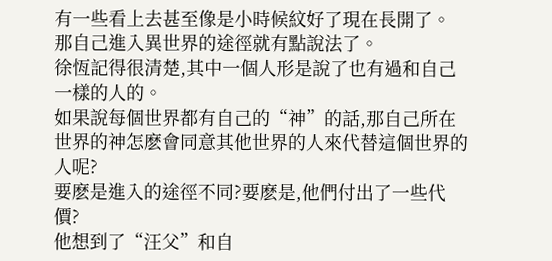有一些看上去甚至像是小時候紋好了現在長開了。
那自己進入異世界的途徑就有點說法了。
徐恆記得很清楚,其中一個人形是說了也有過和自己一樣的人的。
如果說每個世界都有自己的“神”的話,那自己所在世界的神怎麽會同意其他世界的人來代替這個世界的人呢?
要麽是進入的途徑不同?要麽是,他們付出了一些代價?
他想到了“汪父”和自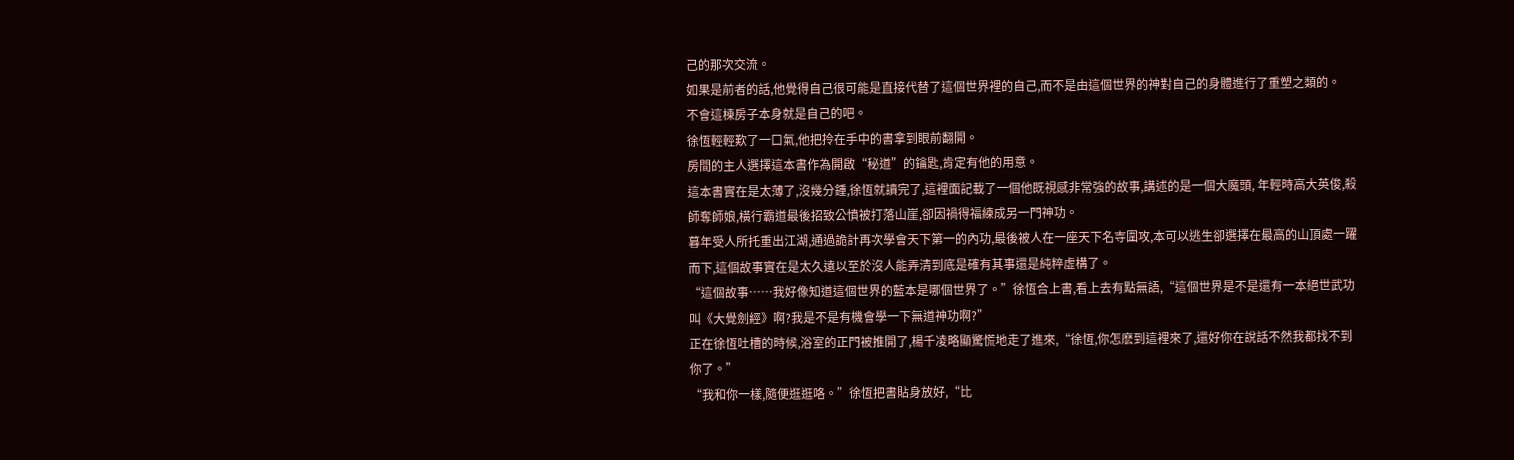己的那次交流。
如果是前者的話,他覺得自己很可能是直接代替了這個世界裡的自己,而不是由這個世界的神對自己的身體進行了重塑之類的。
不會這棟房子本身就是自己的吧。
徐恆輕輕歎了一口氣,他把拎在手中的書拿到眼前翻開。
房間的主人選擇這本書作為開啟“秘道”的鑰匙,肯定有他的用意。
這本書實在是太薄了,沒幾分鍾,徐恆就讀完了,這裡面記載了一個他既視感非常強的故事,講述的是一個大魔頭, 年輕時高大英俊,殺師奪師娘,橫行霸道最後招致公憤被打落山崖,卻因禍得福練成另一門神功。
暮年受人所托重出江湖,通過詭計再次學會天下第一的內功,最後被人在一座天下名寺圍攻,本可以逃生卻選擇在最高的山頂處一躍而下,這個故事實在是太久遠以至於沒人能弄清到底是確有其事還是純粹虛構了。
“這個故事……我好像知道這個世界的藍本是哪個世界了。”徐恆合上書,看上去有點無語,“這個世界是不是還有一本絕世武功叫《大覺劍經》啊?我是不是有機會學一下無道神功啊?”
正在徐恆吐槽的時候,浴室的正門被推開了,楊千凌略顯驚慌地走了進來,“徐恆,你怎麽到這裡來了,還好你在說話不然我都找不到你了。”
“我和你一樣,隨便逛逛咯。”徐恆把書貼身放好,“比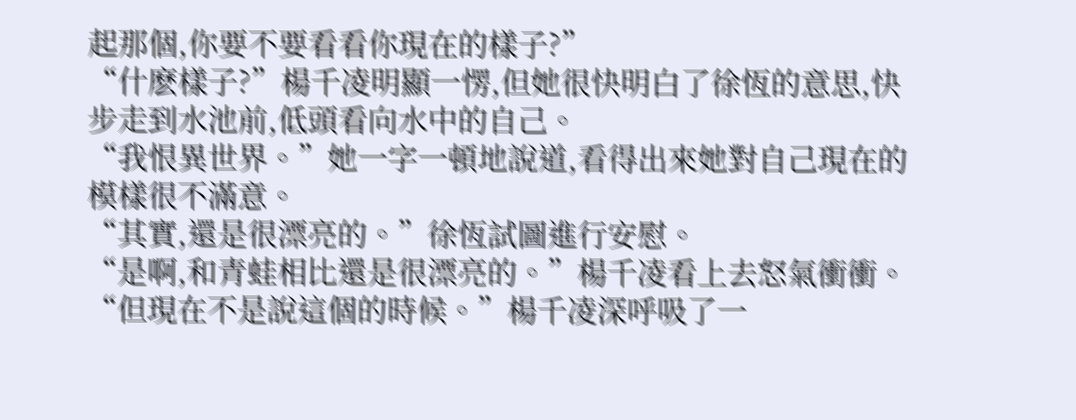起那個,你要不要看看你現在的樣子?”
“什麽樣子?”楊千凌明顯一愣,但她很快明白了徐恆的意思,快步走到水池前,低頭看向水中的自己。
“我恨異世界。”她一字一頓地說道,看得出來她對自己現在的模樣很不滿意。
“其實,還是很漂亮的。”徐恆試圖進行安慰。
“是啊,和青蛙相比還是很漂亮的。”楊千凌看上去怒氣衝衝。
“但現在不是說這個的時候。”楊千凌深呼吸了一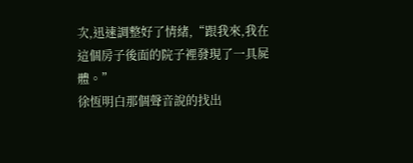次,迅速調整好了情緒,“跟我來,我在這個房子後面的院子裡發現了一具屍體。”
徐恆明白那個聲音說的找出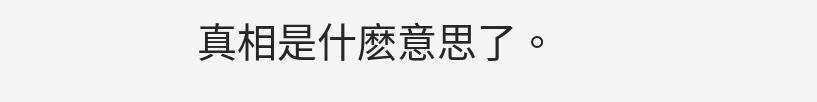真相是什麽意思了。